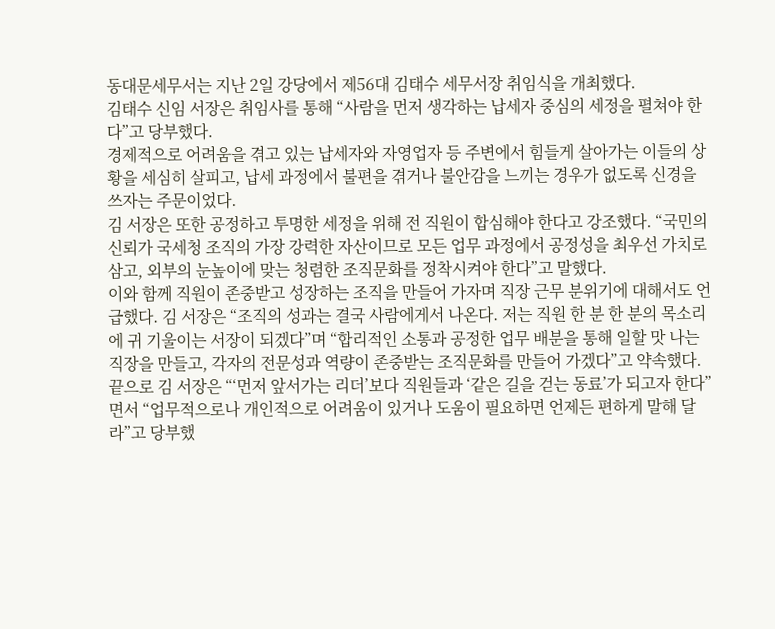동대문세무서는 지난 2일 강당에서 제56대 김태수 세무서장 취임식을 개최했다.
김태수 신임 서장은 취임사를 통해 “사람을 먼저 생각하는 납세자 중심의 세정을 펼쳐야 한다”고 당부했다.
경제적으로 어려움을 겪고 있는 납세자와 자영업자 등 주변에서 힘들게 살아가는 이들의 상황을 세심히 살피고, 납세 과정에서 불편을 겪거나 불안감을 느끼는 경우가 없도록 신경을 쓰자는 주문이었다.
김 서장은 또한 공정하고 투명한 세정을 위해 전 직원이 합심해야 한다고 강조했다. “국민의 신뢰가 국세청 조직의 가장 강력한 자산이므로 모든 업무 과정에서 공정성을 최우선 가치로 삼고, 외부의 눈높이에 맞는 청렴한 조직문화를 정착시켜야 한다”고 말했다.
이와 함께 직원이 존중받고 성장하는 조직을 만들어 가자며 직장 근무 분위기에 대해서도 언급했다. 김 서장은 “조직의 성과는 결국 사람에게서 나온다. 저는 직원 한 분 한 분의 목소리에 귀 기울이는 서장이 되겠다”며 “합리적인 소통과 공정한 업무 배분을 통해 일할 맛 나는 직장을 만들고, 각자의 전문성과 역량이 존중받는 조직문화를 만들어 가겠다”고 약속했다.
끝으로 김 서장은 “‘먼저 앞서가는 리더’보다 직원들과 ‘같은 길을 걷는 동료’가 되고자 한다”면서 “업무적으로나 개인적으로 어려움이 있거나 도움이 필요하면 언제든 편하게 말해 달라”고 당부했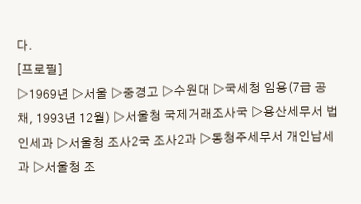다.
[프로필]
▷1969년 ▷서울 ▷중경고 ▷수원대 ▷국세청 임용(7급 공채, 1993년 12월) ▷서울청 국제거래조사국 ▷용산세무서 법인세과 ▷서울청 조사2국 조사2과 ▷동청주세무서 개인납세과 ▷서울청 조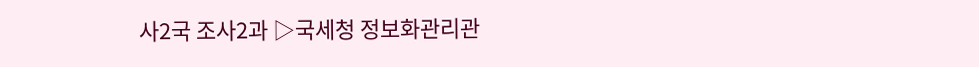사2국 조사2과 ▷국세청 정보화관리관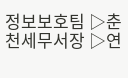정보보호팀 ▷춘천세무서장 ▷연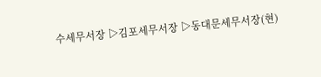수세무서장 ▷김포세무서장 ▷동대문세무서장(현)